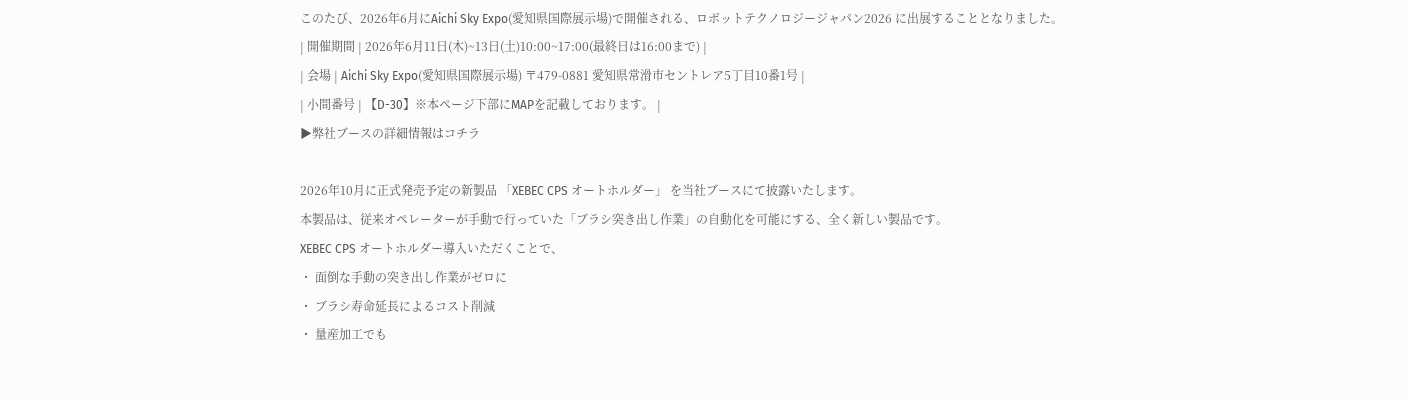このたび、2026年6月にAichi Sky Expo(愛知県国際展示場)で開催される、ロボットテクノロジージャパン2026 に出展することとなりました。
| 開催期間 | 2026年6月11日(木)~13日(土)10:00~17:00(最終日は16:00まで) |
| 会場 | Aichi Sky Expo(愛知県国際展示場) 〒479-0881 愛知県常滑市セントレア5丁目10番1号 |
| 小間番号 | 【D-30】※本ページ下部にMAPを記載しております。 |
▶弊社ブースの詳細情報はコチラ

2026年10月に正式発売予定の新製品 「XEBEC CPS オートホルダー」 を当社ブースにて披露いたします。
本製品は、従来オペレーターが手動で行っていた「ブラシ突き出し作業」の自動化を可能にする、全く新しい製品です。
XEBEC CPS オートホルダー導入いただくことで、
・ 面倒な手動の突き出し作業がゼロに
・ ブラシ寿命延長によるコスト削減
・ 量産加工でも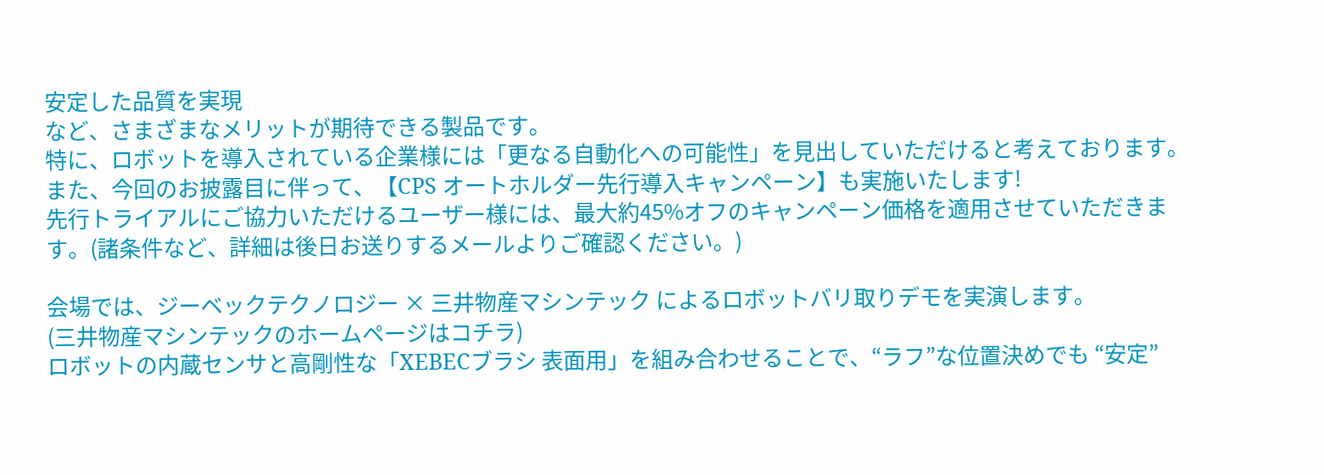安定した品質を実現
など、さまざまなメリットが期待できる製品です。
特に、ロボットを導入されている企業様には「更なる自動化への可能性」を見出していただけると考えております。
また、今回のお披露目に伴って、【CPS オートホルダー先行導入キャンペーン】も実施いたします!
先行トライアルにご協力いただけるユーザー様には、最大約45%オフのキャンペーン価格を適用させていただきます。(諸条件など、詳細は後日お送りするメールよりご確認ください。)

会場では、ジーベックテクノロジー × 三井物産マシンテック によるロボットバリ取りデモを実演します。
(三井物産マシンテックのホームページはコチラ)
ロボットの内蔵センサと高剛性な「XEBECブラシ 表面用」を組み合わせることで、“ラフ”な位置決めでも “安定”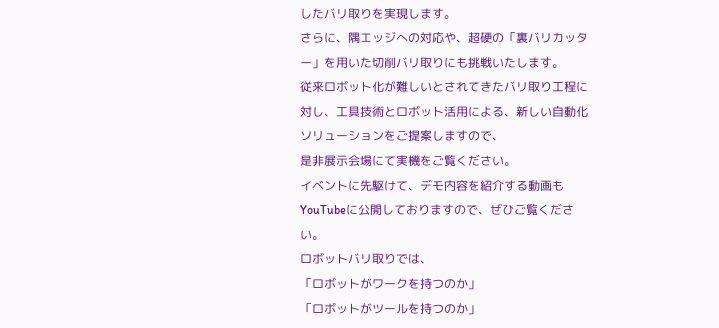したバリ取りを実現します。
さらに、隅エッジへの対応や、超硬の「裏バリカッター」を用いた切削バリ取りにも挑戦いたします。
従来ロボット化が難しいとされてきたバリ取り工程に対し、工具技術とロボット活用による、新しい自動化ソリューションをご提案しますので、
是非展示会場にて実機をご覧ください。
イベントに先駆けて、デモ内容を紹介する動画もYouTubeに公開しておりますので、ぜひご覧ください。
ロボットバリ取りでは、
「ロボットがワークを持つのか」
「ロボットがツールを持つのか」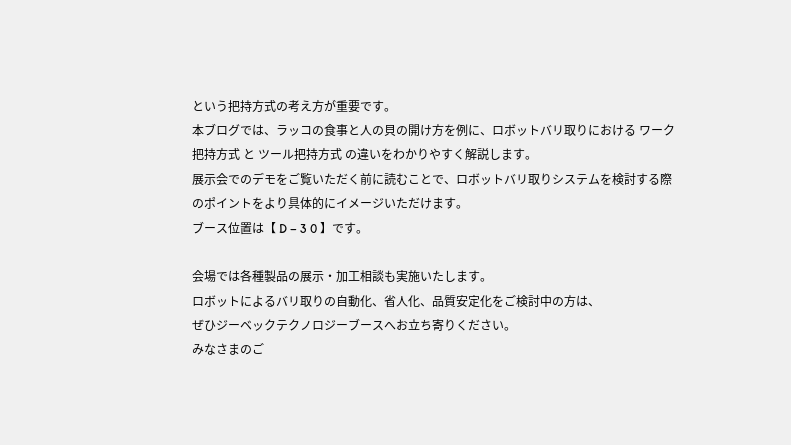という把持方式の考え方が重要です。
本ブログでは、ラッコの食事と人の貝の開け方を例に、ロボットバリ取りにおける ワーク把持方式 と ツール把持方式 の違いをわかりやすく解説します。
展示会でのデモをご覧いただく前に読むことで、ロボットバリ取りシステムを検討する際のポイントをより具体的にイメージいただけます。
ブース位置は【 D – 3 0 】です。

会場では各種製品の展示・加工相談も実施いたします。
ロボットによるバリ取りの自動化、省人化、品質安定化をご検討中の方は、
ぜひジーベックテクノロジーブースへお立ち寄りください。
みなさまのご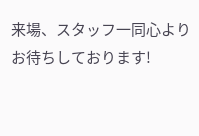来場、スタッフ一同心よりお待ちしております!